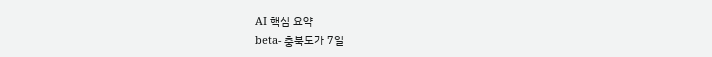AI 핵심 요약
beta- 충북도가 7일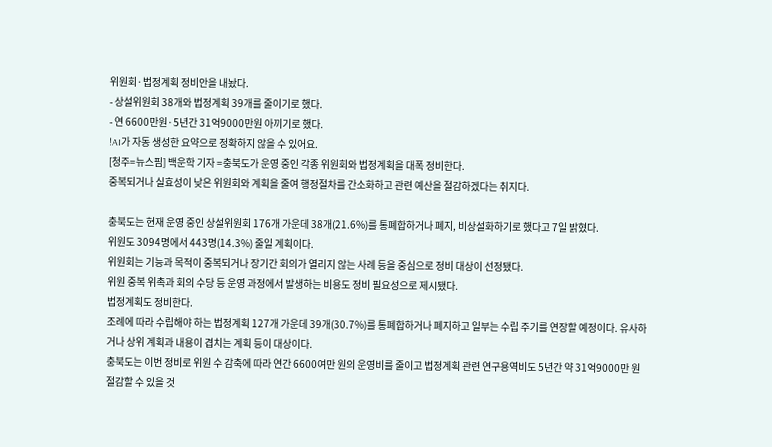위원회·법정계획 정비안을 내놨다.
- 상설위원회 38개와 법정계획 39개를 줄이기로 했다.
- 연 6600만원·5년간 31억9000만원 아끼기로 했다.
!AI가 자동 생성한 요약으로 정확하지 않을 수 있어요.
[청주=뉴스핌] 백운학 기자 =충북도가 운영 중인 각종 위원회와 법정계획을 대폭 정비한다.
중복되거나 실효성이 낮은 위원회와 계획을 줄여 행정절차를 간소화하고 관련 예산을 절감하겠다는 취지다.

충북도는 현재 운영 중인 상설위원회 176개 가운데 38개(21.6%)를 통폐합하거나 폐지, 비상설화하기로 했다고 7일 밝혔다.
위원도 3094명에서 443명(14.3%) 줄일 계획이다.
위원회는 기능과 목적이 중복되거나 장기간 회의가 열리지 않는 사례 등을 중심으로 정비 대상이 선정됐다.
위원 중복 위촉과 회의 수당 등 운영 과정에서 발생하는 비용도 정비 필요성으로 제시됐다.
법정계획도 정비한다.
조례에 따라 수립해야 하는 법정계획 127개 가운데 39개(30.7%)를 통폐합하거나 폐지하고 일부는 수립 주기를 연장할 예정이다. 유사하거나 상위 계획과 내용이 겹치는 계획 등이 대상이다.
충북도는 이번 정비로 위원 수 감축에 따라 연간 6600여만 원의 운영비를 줄이고 법정계획 관련 연구용역비도 5년간 약 31억9000만 원 절감할 수 있을 것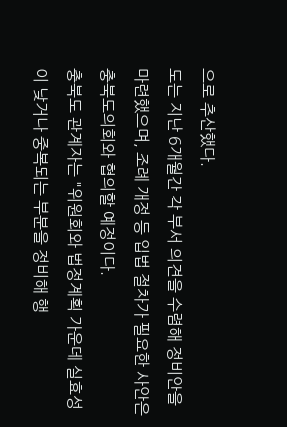으로 추산했다.
도는 지난 6개월간 각 부서 의견을 수렴해 정비안을 마련했으며, 조례 개정 등 입법 절차가 필요한 사안은 충북도의회와 협의할 예정이다.
충북도 관계자는 "위원회와 법정계획 가운데 실효성이 낮거나 중복되는 부분을 정비해 행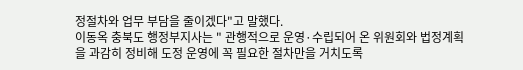정절차와 업무 부담을 줄이겠다"고 말했다.
이동옥 충북도 행정부지사는 " 관행적으로 운영·수립되어 온 위원회와 법정계획을 과감히 정비해 도정 운영에 꼭 필요한 절차만을 거치도록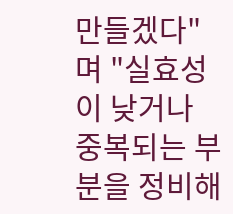만들겠다"며 "실효성이 낮거나 중복되는 부분을 정비해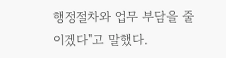행정절차와 업무 부담을 줄이겠다"고 말했다.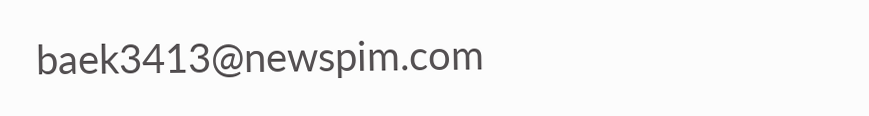baek3413@newspim.com